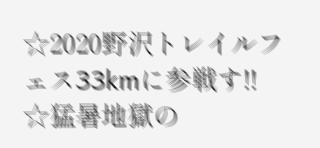☆2020野沢トレイルフェス33kmに参戦す!!
☆猛暑地獄の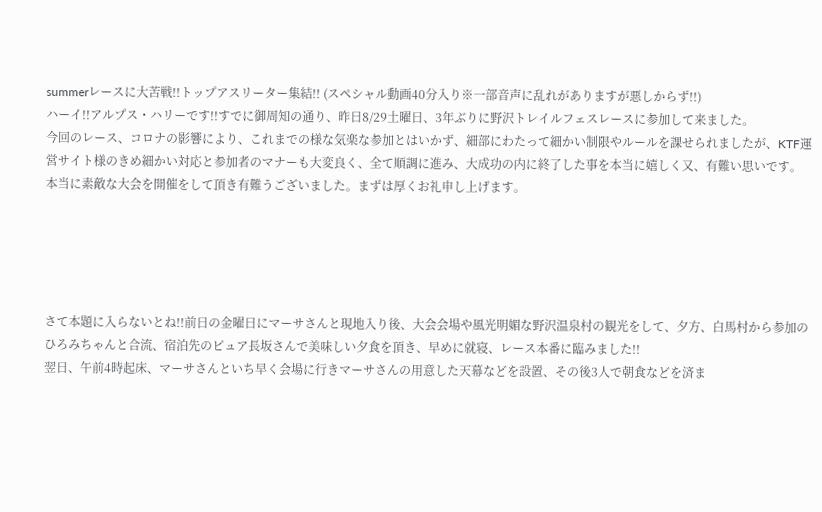summerレースに大苦戦!!トップアスリーター集結!! (スペシャル動画40分入り※一部音声に乱れがありますが悪しからず!!)
ハーイ!!アルプス・ハリーです!!すでに御周知の通り、昨日8/29土曜日、3年ぶりに野沢トレイルフェスレースに参加して来ました。
今回のレース、コロナの影響により、これまでの様な気楽な参加とはいかず、細部にわたって細かい制限やルールを課せられましたが、KTF運営サイト様のきめ細かい対応と参加者のマナーも大変良く、全て順調に進み、大成功の内に終了した事を本当に嬉しく又、有難い思いです。本当に素敵な大会を開催をして頂き有難うございました。まずは厚くお礼申し上げます。





さて本題に入らないとね!!前日の金曜日にマーサさんと現地入り後、大会会場や風光明媚な野沢温泉村の観光をして、夕方、白馬村から参加のひろみちゃんと合流、宿泊先のピュア長坂さんで美味しい夕食を頂き、早めに就寝、レース本番に臨みました!!
翌日、午前4時起床、マーサさんといち早く会場に行きマーサさんの用意した天幕などを設置、その後3人で朝食などを済ま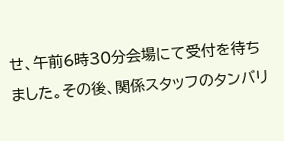せ、午前6時30分会場にて受付を待ちました。その後、関係スタッフのタンバリ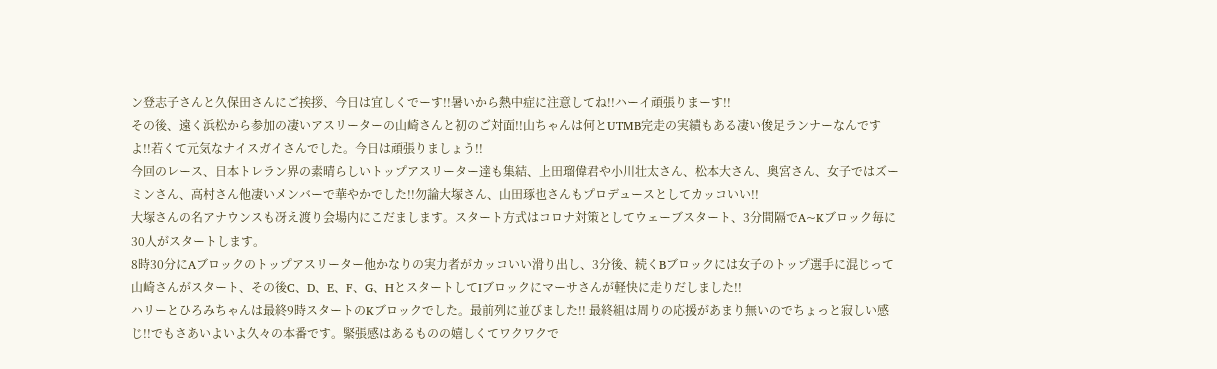ン登志子さんと久保田さんにご挨拶、今日は宜しくでーす!!暑いから熱中症に注意してね!!ハーイ頑張りまーす!!
その後、遠く浜松から参加の凄いアスリーターの山崎さんと初のご対面!!山ちゃんは何とUTMB完走の実績もある凄い俊足ランナーなんですよ!!若くて元気なナイスガイさんでした。今日は頑張りましょう!!
今回のレース、日本トレラン界の素晴らしいトップアスリーター達も集結、上田瑠偉君や小川壮太さん、松本大さん、奥宮さん、女子ではズーミンさん、高村さん他凄いメンバーで華やかでした!!勿論大塚さん、山田琢也さんもプロデュースとしてカッコいい!!
大塚さんの名アナウンスも冴え渡り会場内にこだまします。スタート方式はコロナ対策としてウェーブスタート、3分間隔でA~Kブロック毎に30人がスタートします。
8時30分にAブロックのトップアスリーター他かなりの実力者がカッコいい滑り出し、3分後、続くBブロックには女子のトップ選手に混じって山崎さんがスタート、その後C、D、E、F、G、HとスタートしてIブロックにマーサさんが軽快に走りだしました!!
ハリーとひろみちゃんは最終9時スタートのKブロックでした。最前列に並びました!! 最終組は周りの応援があまり無いのでちょっと寂しい感じ!!でもさあいよいよ久々の本番です。緊張感はあるものの嬉しくてワクワクで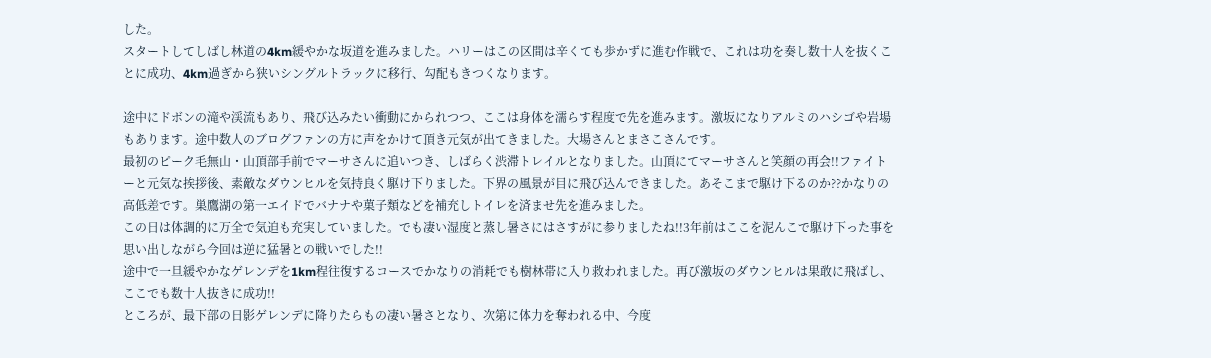した。
スタートしてしばし林道の4km緩やかな坂道を進みました。ハリーはこの区間は辛くても歩かずに進む作戦で、これは功を奏し数十人を抜くことに成功、4km過ぎから狭いシングルトラックに移行、勾配もきつくなります。

途中にドボンの滝や渓流もあり、飛び込みたい衝動にかられつつ、ここは身体を濡らす程度で先を進みます。激坂になりアルミのハシゴや岩場もあります。途中数人のブログファンの方に声をかけて頂き元気が出てきました。大場さんとまさこさんです。
最初のピーク毛無山・山頂部手前でマーサさんに追いつき、しばらく渋滞トレイルとなりました。山頂にてマーサさんと笑顔の再会!!ファイトーと元気な挨拶後、素敵なダウンヒルを気持良く駆け下りました。下界の風景が目に飛び込んできました。あそこまで駆け下るのか??かなりの高低差です。巣鷹湖の第一エイドでバナナや菓子類などを補充しトイレを済ませ先を進みました。
この日は体調的に万全で気迫も充実していました。でも凄い湿度と蒸し暑さにはさすがに参りましたね!!3年前はここを泥んこで駆け下った事を思い出しながら今回は逆に猛暑との戦いでした!!
途中で一旦緩やかなゲレンデを1km程往復するコースでかなりの消耗でも樹林帯に入り救われました。再び激坂のダウンヒルは果敢に飛ばし、ここでも数十人抜きに成功!!
ところが、最下部の日影ゲレンデに降りたらもの凄い暑さとなり、次第に体力を奪われる中、今度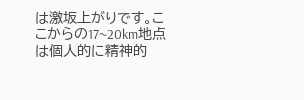は激坂上がりです。ここからの17~20km地点は個人的に精神的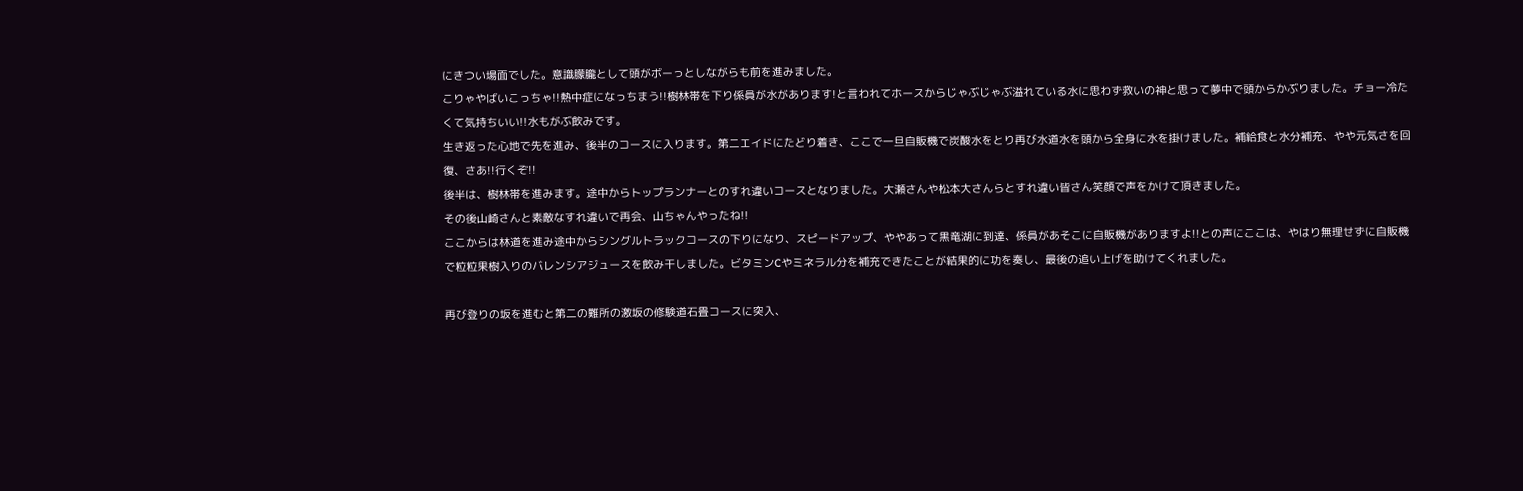にきつい場面でした。意識朦朧として頭がボーっとしながらも前を進みました。
こりゃやばいこっちゃ!!熱中症になっちまう!!樹林帯を下り係員が水があります!と言われてホースからじゃぶじゃぶ溢れている水に思わず救いの神と思って夢中で頭からかぶりました。チョー冷たくて気持ちいい!!水もがぶ飲みです。
生き返った心地で先を進み、後半のコースに入ります。第二エイドにたどり着き、ここで一旦自販機で炭酸水をとり再び水道水を頭から全身に水を掛けました。補給食と水分補充、やや元気さを回復、さあ!!行くぞ!!
後半は、樹林帯を進みます。途中からトップランナーとのすれ違いコースとなりました。大瀬さんや松本大さんらとすれ違い皆さん笑顔で声をかけて頂きました。
その後山崎さんと素敵なすれ違いで再会、山ちゃんやったね!!
ここからは林道を進み途中からシングルトラックコースの下りになり、スピードアップ、ややあって黒竜湖に到達、係員があそこに自販機がありますよ!!との声にここは、やはり無理せずに自販機で粒粒果樹入りのバレンシアジュースを飲み干しました。ビタミンCやミネラル分を補充できたことが結果的に功を奏し、最後の追い上げを助けてくれました。

再び登りの坂を進むと第二の難所の激坂の修験道石畳コースに突入、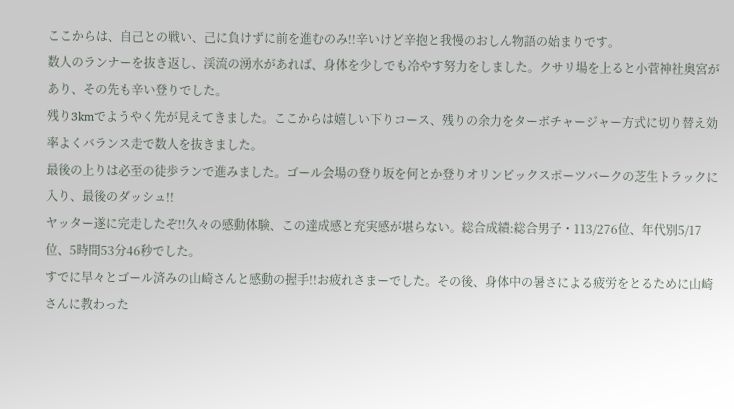ここからは、自己との戦い、己に負けずに前を進むのみ!!辛いけど辛抱と我慢のおしん物語の始まりです。
数人のランナーを抜き返し、渓流の湧水があれば、身体を少しでも冷やす努力をしました。クサリ場を上ると小菅神社奥宮があり、その先も辛い登りでした。
残り3kmでようやく先が見えてきました。ここからは嬉しい下りコース、残りの余力をターボチャージャー方式に切り替え効率よくバランス走で数人を抜きました。
最後の上りは必至の徒歩ランで進みました。ゴール会場の登り坂を何とか登りオリンピックスポーツバークの芝生トラックに入り、最後のダッシュ!!
ヤッター遂に完走したぞ!!久々の感動体験、この達成感と充実感が堪らない。総合成績:総合男子・113/276位、年代別5/17位、5時間53分46秒でした。
すでに早々とゴール済みの山崎さんと感動の握手!!お疲れさまーでした。その後、身体中の暑さによる疲労をとるために山崎さんに教わった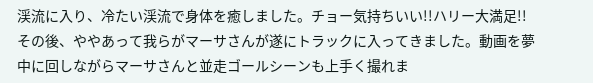渓流に入り、冷たい渓流で身体を癒しました。チョー気持ちいい!!ハリー大満足!!
その後、ややあって我らがマーサさんが遂にトラックに入ってきました。動画を夢中に回しながらマーサさんと並走ゴールシーンも上手く撮れま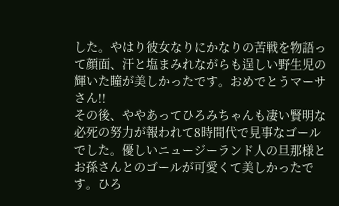した。やはり彼女なりにかなりの苦戦を物語って顔面、汗と塩まみれながらも逞しい野生児の輝いた瞳が美しかったです。おめでとうマーサさん!!
その後、ややあってひろみちゃんも凄い賢明な必死の努力が報われて8時間代で見事なゴールでした。優しいニュージーランド人の旦那様とお孫さんとのゴールが可愛くて美しかったです。ひろ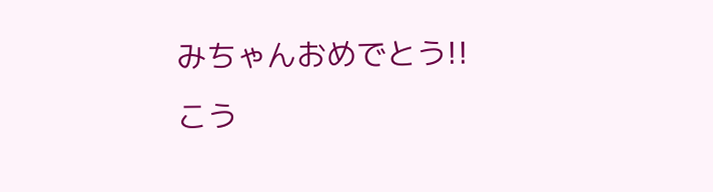みちゃんおめでとう!!
こう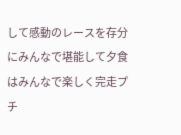して感動のレースを存分にみんなで堪能して夕食はみんなで楽しく完走プチ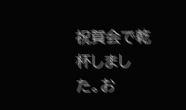祝賀会で乾杯しました。お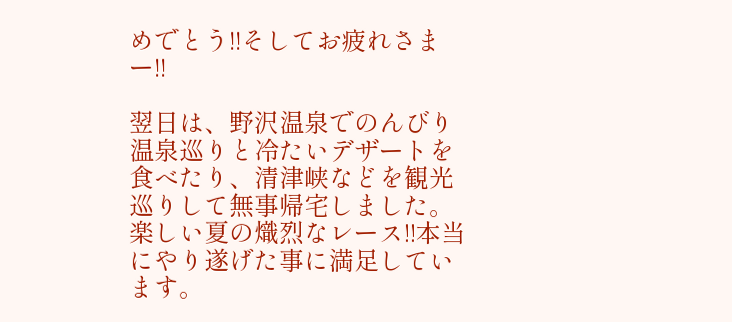めでとう!!そしてお疲れさまー!!

翌日は、野沢温泉でのんびり温泉巡りと冷たいデザートを食べたり、清津峡などを観光巡りして無事帰宅しました。楽しい夏の熾烈なレース!!本当にやり遂げた事に満足しています。